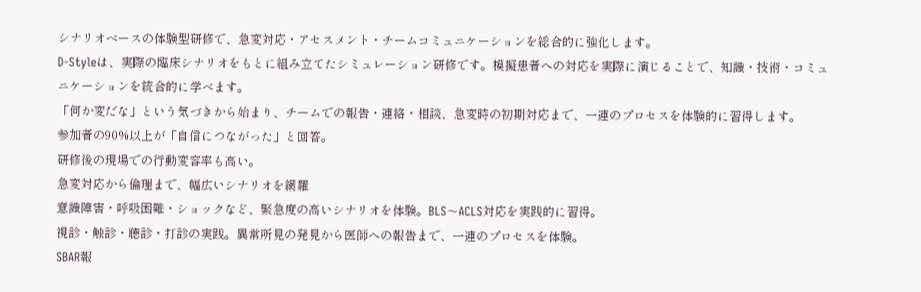シナリオベースの体験型研修で、急変対応・アセスメント・チームコミュニケーションを総合的に強化します。
D-Styleは、実際の臨床シナリオをもとに組み立てたシミュレーション研修です。模擬患者への対応を実際に演じることで、知識・技術・コミュニケーションを統合的に学べます。
「何か変だな」という気づきから始まり、チームでの報告・連絡・相談、急変時の初期対応まで、一連のプロセスを体験的に習得します。
参加者の90%以上が「自信につながった」と回答。
研修後の現場での行動変容率も高い。
急変対応から倫理まで、幅広いシナリオを網羅
意識障害・呼吸困難・ショックなど、緊急度の高いシナリオを体験。BLS〜ACLS対応を実践的に習得。
視診・触診・聴診・打診の実践。異常所見の発見から医師への報告まで、一連のプロセスを体験。
SBAR報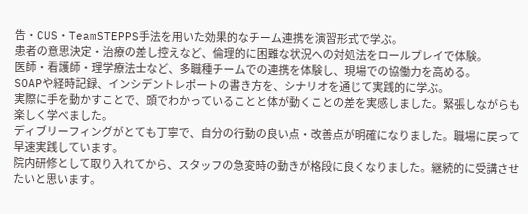告・CUS・TeamSTEPPS手法を用いた効果的なチーム連携を演習形式で学ぶ。
患者の意思決定・治療の差し控えなど、倫理的に困難な状況への対処法をロールプレイで体験。
医師・看護師・理学療法士など、多職種チームでの連携を体験し、現場での協働力を高める。
SOAPや経時記録、インシデントレポートの書き方を、シナリオを通じて実践的に学ぶ。
実際に手を動かすことで、頭でわかっていることと体が動くことの差を実感しました。緊張しながらも楽しく学べました。
ディブリーフィングがとても丁寧で、自分の行動の良い点・改善点が明確になりました。職場に戻って早速実践しています。
院内研修として取り入れてから、スタッフの急変時の動きが格段に良くなりました。継続的に受講させたいと思います。